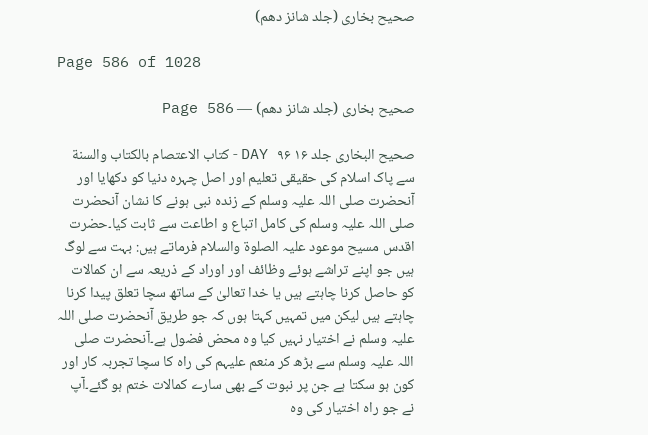صحیح بخاری (جلد شانز دھم)

Page 586 of 1028

صحیح بخاری (جلد شانز دھم) — Page 586

صحیح البخاری جلد ۱۶ DAY ۹۶ - كتاب الاعتصام بالكتاب والسنة سے پاک اسلام کی حقیقی تعلیم اور اصل چہرہ دنیا کو دکھایا اور آنحضرت صلی اللہ علیہ وسلم کے زندہ نبی ہونے کا نشان آنحضرت صلی اللہ علیہ وسلم کی کامل اتباع و اطاعت سے ثابت کیا۔حضرت اقدس مسیح موعود علیہ الصلوۃ والسلام فرماتے ہیں: بہت سے لوگ ہیں جو اپنے تراشے ہوئے وظائف اور اوراد کے ذریعہ سے ان کمالات کو حاصل کرنا چاہتے ہیں یا خدا تعالیٰ کے ساتھ سچا تعلق پیدا کرنا چاہتے ہیں لیکن میں تمہیں کہتا ہوں کہ جو طریق آنحضرت صلی اللہ علیہ وسلم نے اختیار نہیں کیا وہ محض فضول ہے۔آنحضرت صلی اللہ علیہ وسلم سے بڑھ کر منعم علیہم کی راہ کا سچا تجربہ کار اور کون ہو سکتا ہے جن پر نبوت کے بھی سارے کمالات ختم ہو گئے۔آپ نے جو راہ اختیار کی وہ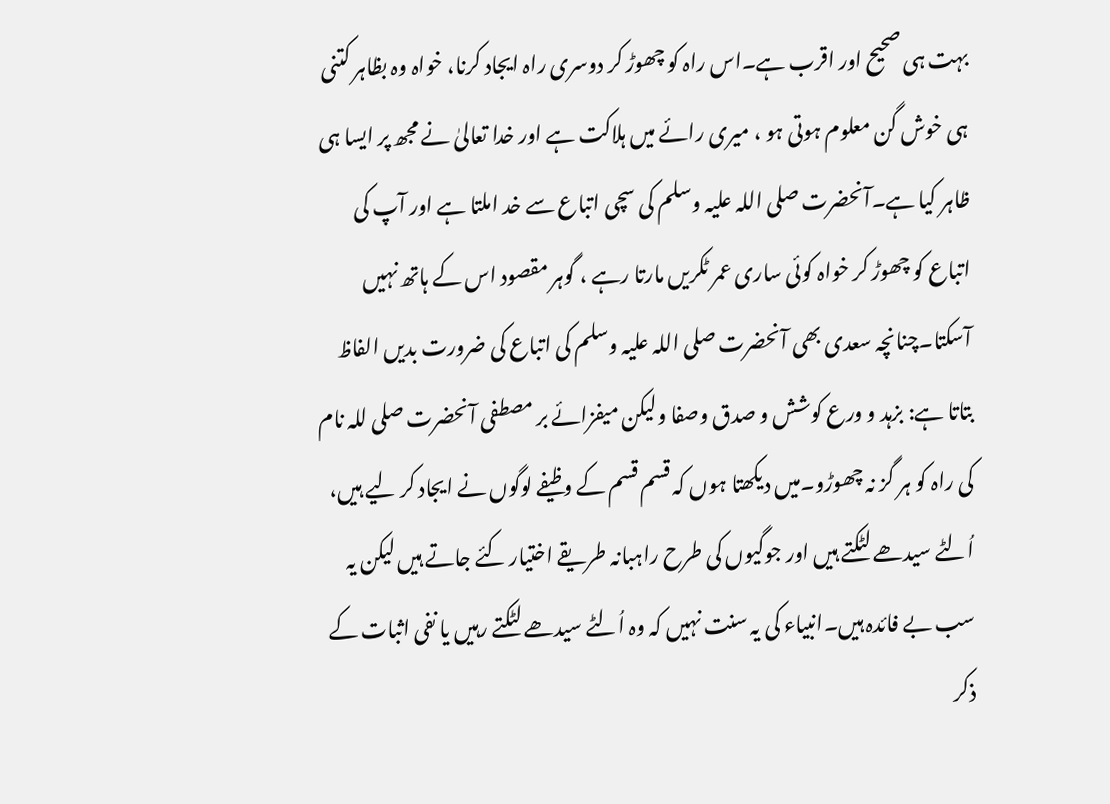بہت ہی صحیح اور اقرب ہے۔اس راہ کو چھوڑ کر دوسری راہ ایجاد کرنا، خواہ وہ بظاہر کتنی ہی خوش گن معلوم ہوتی ہو ، میری رائے میں ہلاکت ہے اور خدا تعالیٰ نے مجھ پر ایسا ہی ظاہر کیا ہے۔آنحضرت صلی اللہ علیہ وسلم کی سچی اتباع سے خد املتا ہے اور آپ کی اتباع کو چھوڑ کر خواہ کوئی ساری عمر ٹکریں مارتا رہے ، گوہر مقصود اس کے ہاتھ نہیں آسکتا۔چنانچہ سعدی بھی آنحضرت صلی اللہ علیہ وسلم کی اتباع کی ضرورت بدیں الفاظ بتاتا ہے: بزہد و ورع کوشش و صدق وصفا ولیکن میفزائے بر مصطفی آنحضرت صلی للہ نام کی راہ کو ہر گز نہ چھوڑو۔میں دیکھتا ہوں کہ قسم قسم کے وظیفے لوگوں نے ایجاد کر لیے ہیں، اُلٹے سیدھے لٹکتے ہیں اور جوگیوں کی طرح راہبانہ طریقے اختیار کئے جاتے ہیں لیکن یہ سب بے فائدہ ہیں۔انبیاء کی یہ سنت نہیں کہ وہ اُلٹے سیدھے لٹکتے رہیں یا نفی اثبات کے ذکر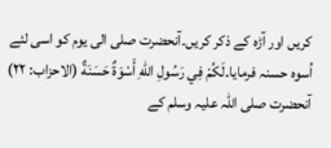کریں اور آڑہ کے ذکر کریں۔آنحضرت صلی الی یوم کو اسی لئے اُسوہ حسنہ فرمایا۔لَكُمْ فِي رَسُولِ اللهِ أَسْوَةٌ حَسَنَةٌ (الاحزاب: ۲۲) آنحضرت صلی اللہ علیہ وسلم کے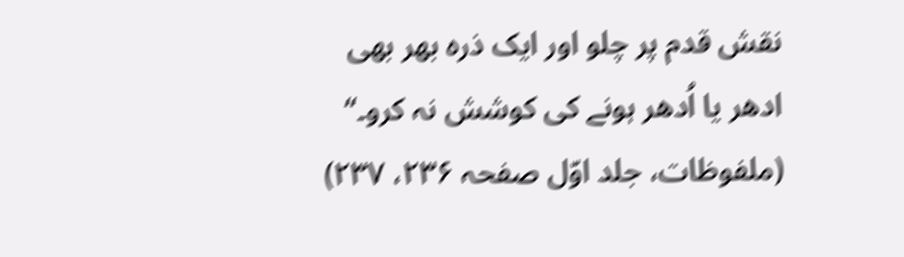نقش قدم پر چلو اور ایک ذرہ بھر بھی ادھر یا اُدھر ہونے کی کوشش نہ کرو۔“ (ملفوظات، جلد اوّل صفحہ ۲۳۶، ۲۳۷)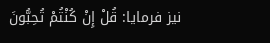نیز فرمایا: قُلْ إِنْ كُنْتُمْ تُحِبُّونَ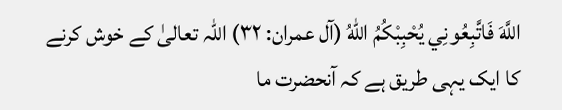اللَّهَ فَاتَّبِعُونِي يُحْبِبْكُمُ اللهُ (آل عمران: ۳۲) اللہ تعالیٰ کے خوش کرنے کا ایک یہی طریق ہے کہ آنحضرت ما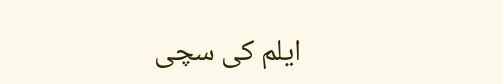ایلم کی سچی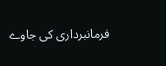فرمانبرداری کی جاوے